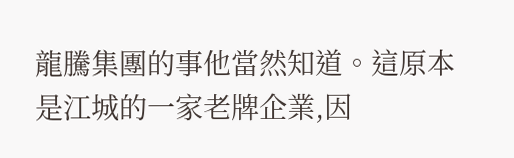龍騰集團的事他當然知道。這原本是江城的一家老牌企業,因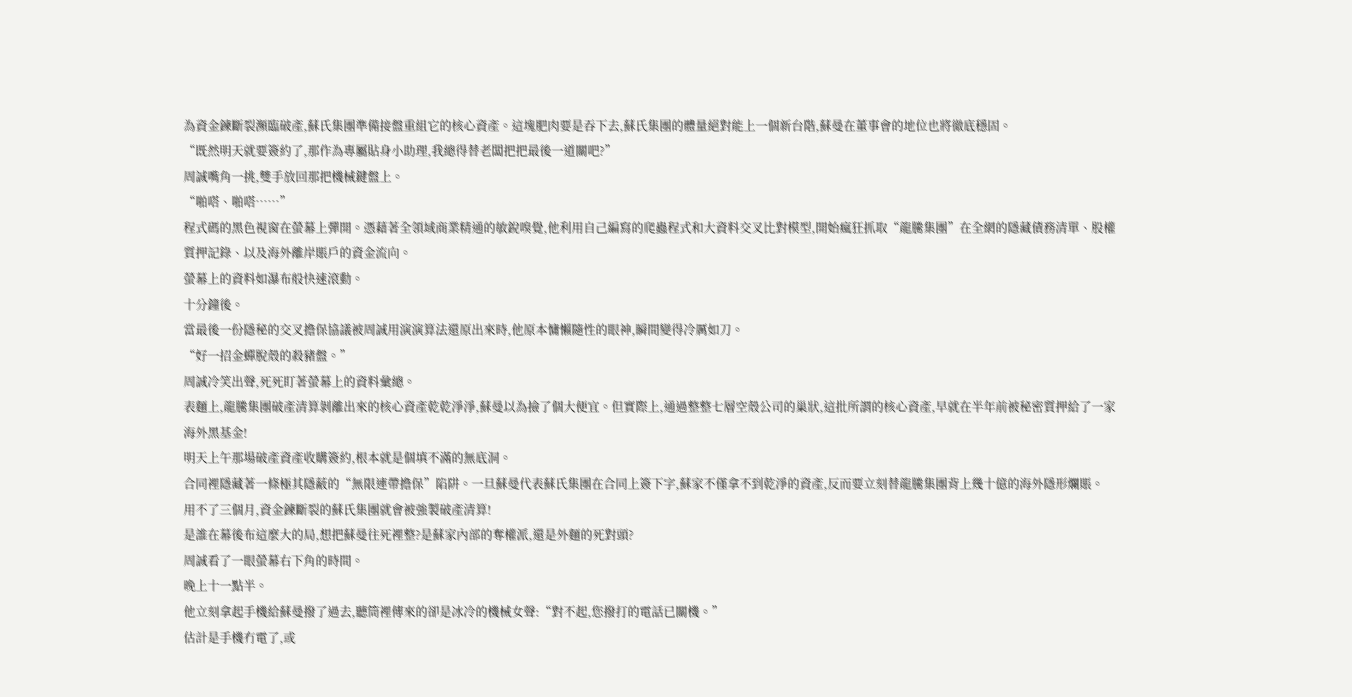為資金鍊斷裂瀕臨破產,蘇氏集團準備接盤重組它的核心資產。這塊肥肉要是吞下去,蘇氏集團的體量絕對能上一個新台階,蘇曼在董事會的地位也將徹底穩固。
“既然明天就要簽約了,那作為專屬貼身小助理,我總得替老闆把把最後一道關吧?”
周誠嘴角一挑,雙手放回那把機械鍵盤上。
“啪嗒、啪嗒……”
程式碼的黑色視窗在螢幕上彈開。憑藉著全領域商業精通的敏銳嗅覺,他利用自己編寫的爬蟲程式和大資料交叉比對模型,開始瘋狂抓取“龍騰集團”在全網的隱藏債務清單、股權質押記錄、以及海外離岸賬戶的資金流向。
螢幕上的資料如瀑布般快速滾動。
十分鐘後。
當最後一份隱秘的交叉擔保協議被周誠用演演算法還原出來時,他原本慵懶隨性的眼神,瞬間變得冷厲如刀。
“好一招金蟬脫殼的殺豬盤。”
周誠冷笑出聲,死死盯著螢幕上的資料彙總。
表麵上,龍騰集團破產清算剝離出來的核心資產乾乾淨淨,蘇曼以為撿了個大便宜。但實際上,通過整整七層空殼公司的巢狀,這批所謂的核心資產,早就在半年前被秘密質押給了一家海外黑基金!
明天上午那場破產資產收購簽約,根本就是個填不滿的無底洞。
合同裡隱藏著一條極其隱蔽的“無限連帶擔保”陷阱。一旦蘇曼代表蘇氏集團在合同上簽下字,蘇家不僅拿不到乾淨的資產,反而要立刻替龍騰集團背上幾十億的海外隱形爛賬。
用不了三個月,資金鍊斷裂的蘇氏集團就會被強製破產清算!
是誰在幕後布這麼大的局,想把蘇曼往死裡整?是蘇家內部的奪權派,還是外麵的死對頭?
周誠看了一眼螢幕右下角的時間。
晚上十一點半。
他立刻拿起手機給蘇曼撥了過去,聽筒裡傳來的卻是冰冷的機械女聲:“對不起,您撥打的電話已關機。”
估計是手機冇電了,或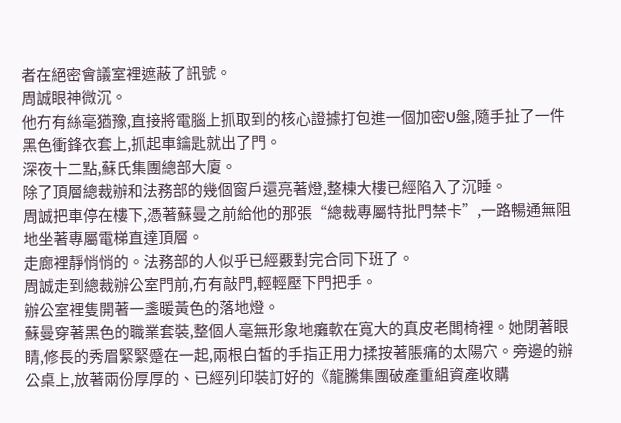者在絕密會議室裡遮蔽了訊號。
周誠眼神微沉。
他冇有絲毫猶豫,直接將電腦上抓取到的核心證據打包進一個加密U盤,隨手扯了一件黑色衝鋒衣套上,抓起車鑰匙就出了門。
深夜十二點,蘇氏集團總部大廈。
除了頂層總裁辦和法務部的幾個窗戶還亮著燈,整棟大樓已經陷入了沉睡。
周誠把車停在樓下,憑著蘇曼之前給他的那張“總裁專屬特批門禁卡”,一路暢通無阻地坐著專屬電梯直達頂層。
走廊裡靜悄悄的。法務部的人似乎已經覈對完合同下班了。
周誠走到總裁辦公室門前,冇有敲門,輕輕壓下門把手。
辦公室裡隻開著一盞暖黃色的落地燈。
蘇曼穿著黑色的職業套裝,整個人毫無形象地癱軟在寬大的真皮老闆椅裡。她閉著眼睛,修長的秀眉緊緊蹙在一起,兩根白皙的手指正用力揉按著脹痛的太陽穴。旁邊的辦公桌上,放著兩份厚厚的、已經列印裝訂好的《龍騰集團破產重組資產收購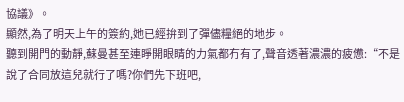協議》。
顯然,為了明天上午的簽約,她已經拚到了彈儘糧絕的地步。
聽到開門的動靜,蘇曼甚至連睜開眼睛的力氣都冇有了,聲音透著濃濃的疲憊:“不是說了合同放這兒就行了嗎?你們先下班吧,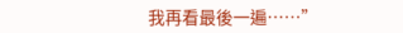我再看最後一遍……”